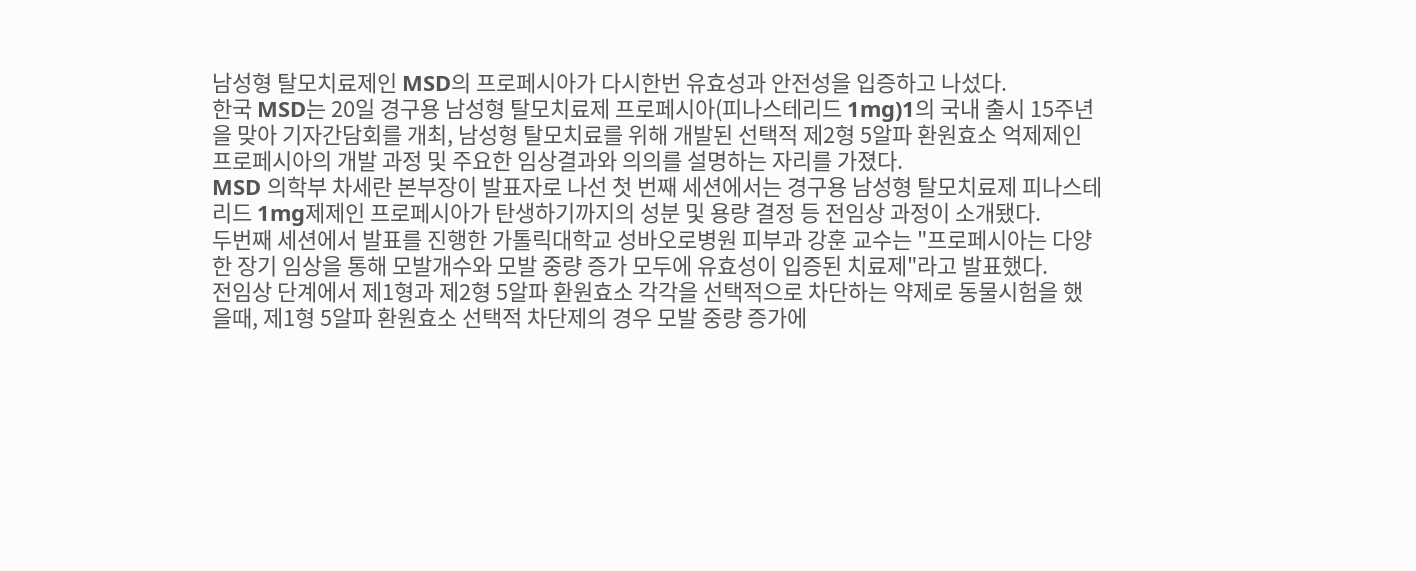남성형 탈모치료제인 MSD의 프로페시아가 다시한번 유효성과 안전성을 입증하고 나섰다.
한국 MSD는 20일 경구용 남성형 탈모치료제 프로페시아(피나스테리드 1mg)1의 국내 출시 15주년을 맞아 기자간담회를 개최, 남성형 탈모치료를 위해 개발된 선택적 제2형 5알파 환원효소 억제제인 프로페시아의 개발 과정 및 주요한 임상결과와 의의를 설명하는 자리를 가졌다.
MSD 의학부 차세란 본부장이 발표자로 나선 첫 번째 세션에서는 경구용 남성형 탈모치료제 피나스테리드 1mg제제인 프로페시아가 탄생하기까지의 성분 및 용량 결정 등 전임상 과정이 소개됐다.
두번째 세션에서 발표를 진행한 가톨릭대학교 성바오로병원 피부과 강훈 교수는 "프로페시아는 다양한 장기 임상을 통해 모발개수와 모발 중량 증가 모두에 유효성이 입증된 치료제"라고 발표했다.
전임상 단계에서 제1형과 제2형 5알파 환원효소 각각을 선택적으로 차단하는 약제로 동물시험을 했을때, 제1형 5알파 환원효소 선택적 차단제의 경우 모발 중량 증가에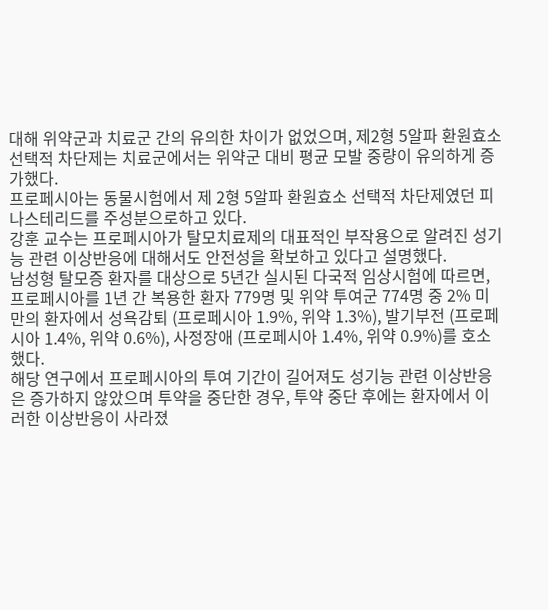대해 위약군과 치료군 간의 유의한 차이가 없었으며, 제2형 5알파 환원효소 선택적 차단제는 치료군에서는 위약군 대비 평균 모발 중량이 유의하게 증가했다.
프로페시아는 동물시험에서 제 2형 5알파 환원효소 선택적 차단제였던 피나스테리드를 주성분으로하고 있다.
강훈 교수는 프로페시아가 탈모치료제의 대표적인 부작용으로 알려진 성기능 관련 이상반응에 대해서도 안전성을 확보하고 있다고 설명했다.
남성형 탈모증 환자를 대상으로 5년간 실시된 다국적 임상시험에 따르면, 프로페시아를 1년 간 복용한 환자 779명 및 위약 투여군 774명 중 2% 미만의 환자에서 성욕감퇴 (프로페시아 1.9%, 위약 1.3%), 발기부전 (프로페시아 1.4%, 위약 0.6%), 사정장애 (프로페시아 1.4%, 위약 0.9%)를 호소했다.
해당 연구에서 프로페시아의 투여 기간이 길어져도 성기능 관련 이상반응은 증가하지 않았으며 투약을 중단한 경우, 투약 중단 후에는 환자에서 이러한 이상반응이 사라졌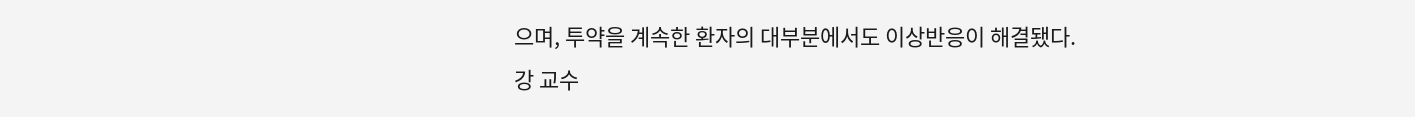으며, 투약을 계속한 환자의 대부분에서도 이상반응이 해결됐다.
강 교수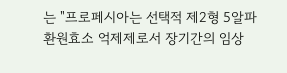는 "프로페시아는 선택적 제2형 5알파 환원효소 억제제로서 장기간의 임상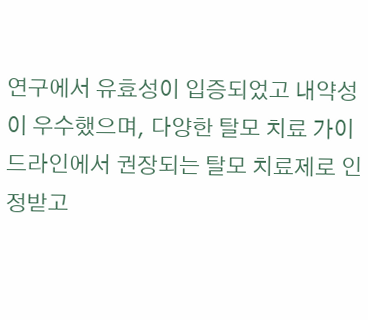연구에서 유효성이 입증되었고 내약성이 우수했으며, 다양한 탈모 치료 가이드라인에서 권장되는 탈모 치료제로 인정받고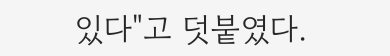있다"고 덧붙였다.